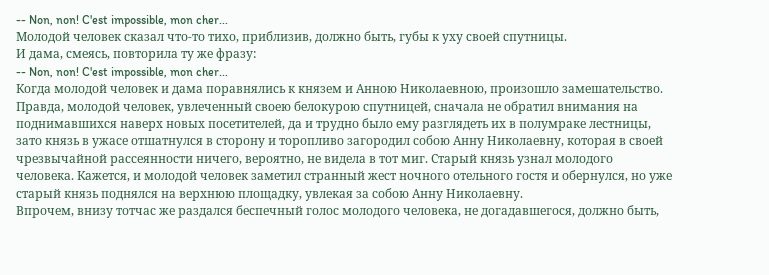-- Non, non! C'est impossible, mon cher...
Молодой человек сказал что-то тихо, приблизив, должно быть, губы к уху своей спутницы.
И дама, смеясь, повторила ту же фразу:
-- Non, non! C'est impossible, mon cher...
Когда молодой человек и дама поравнялись к князем и Анною Николаевною, произошло замешательство. Правда, молодой человек, увлеченный своею белокурою спутницей, сначала не обратил внимания на поднимавшихся наверх новых посетителей, да и трудно было ему разглядеть их в полумраке лестницы, зато князь в ужасе отшатнулся в сторону и торопливо загородил собою Анну Николаевну, которая в своей чрезвычайной рассеянности ничего, вероятно, не видела в тот миг. Старый князь узнал молодого человека. Кажется, и молодой человек заметил странный жест ночного отельного гостя и обернулся, но уже старый князь поднялся на верхнюю площадку, увлекая за собою Анну Николаевну.
Впрочем, внизу тотчас же раздался беспечный голос молодого человека, не догадавшегося, должно быть,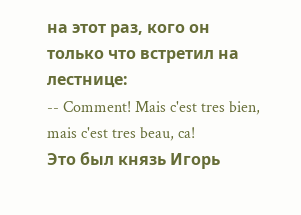на этот раз, кого он только что встретил на лестнице:
-- Comment! Mais c'est tres bien, mais c'est tres beau, ca!
Это был князь Игорь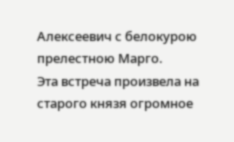Алексеевич с белокурою прелестною Марго.
Эта встреча произвела на старого князя огромное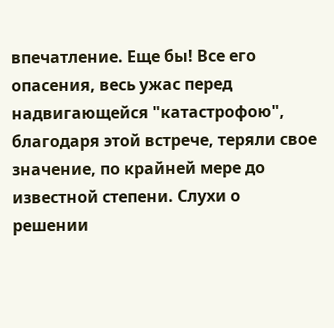впечатление. Еще бы! Все его опасения, весь ужас перед надвигающейся "катастрофою", благодаря этой встрече, теряли свое значение, по крайней мере до известной степени. Слухи о решении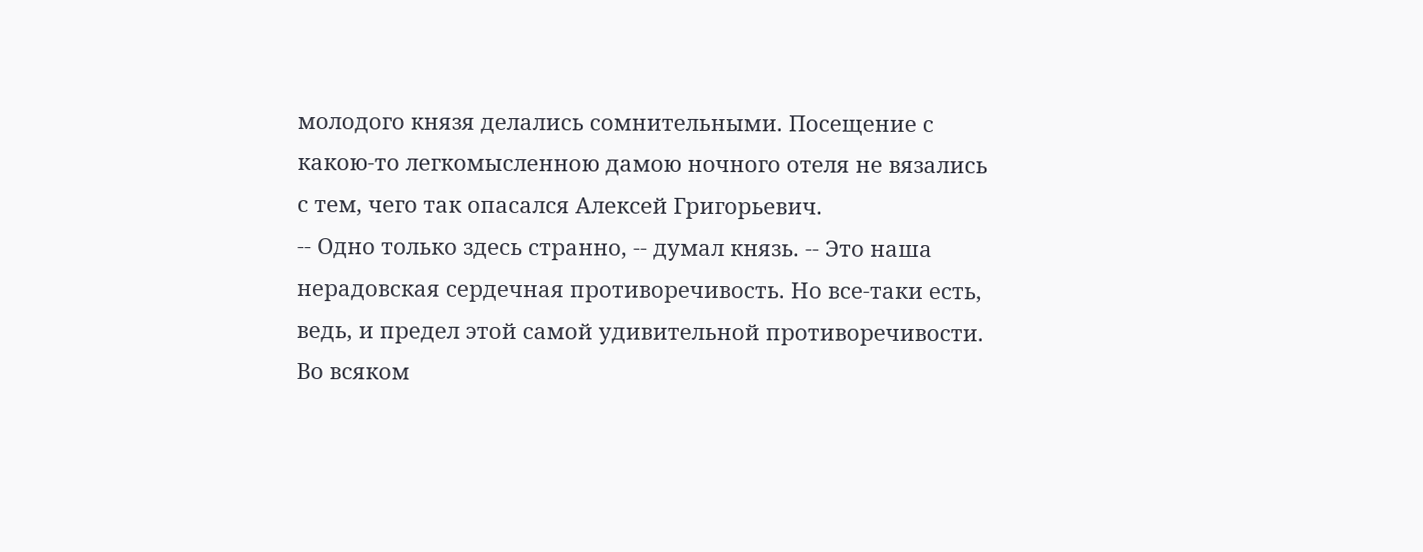молодого князя делались сомнительными. Посещение с какою-то легкомысленною дамою ночного отеля не вязались с тем, чего так опасался Алексей Григорьевич.
-- Одно только здесь странно, -- думал князь. -- Это наша нерадовская сердечная противоречивость. Но все-таки есть, ведь, и предел этой самой удивительной противоречивости. Во всяком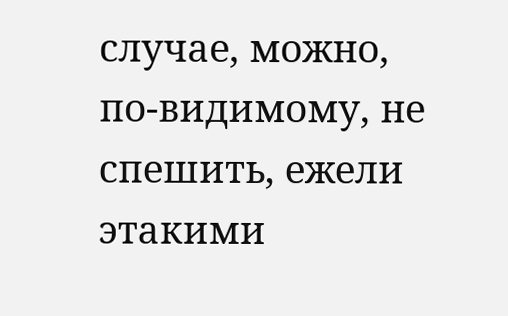случае, можно, по-видимому, не спешить, ежели этакими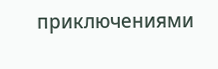приключениями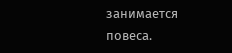занимается повеса.